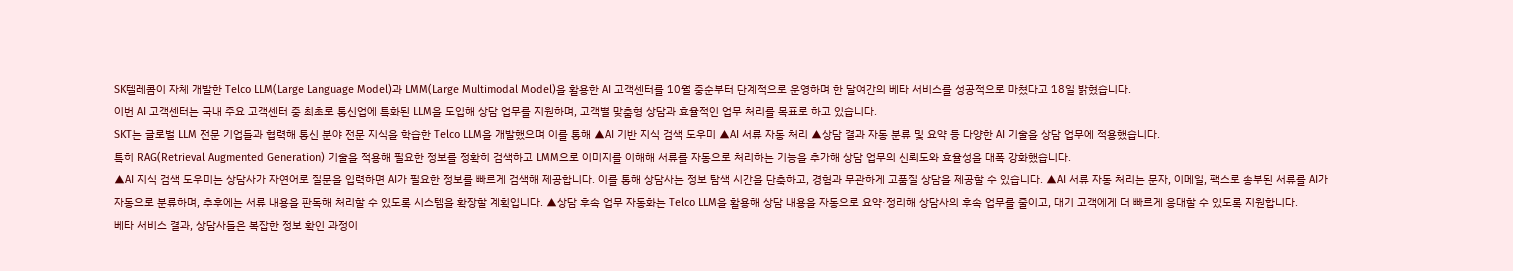SK텔레콤이 자체 개발한 Telco LLM(Large Language Model)과 LMM(Large Multimodal Model)을 활용한 AI 고객센터를 10월 중순부터 단계적으로 운영하며 한 달여간의 베타 서비스를 성공적으로 마쳤다고 18일 밝혔습니다.
이번 AI 고객센터는 국내 주요 고객센터 중 최초로 통신업에 특화된 LLM을 도입해 상담 업무를 지원하며, 고객별 맞춤형 상담과 효율적인 업무 처리를 목표로 하고 있습니다.
SKT는 글로벌 LLM 전문 기업들과 협력해 통신 분야 전문 지식을 학습한 Telco LLM을 개발했으며 이를 통해 ▲AI 기반 지식 검색 도우미 ▲AI 서류 자동 처리 ▲상담 결과 자동 분류 및 요약 등 다양한 AI 기술을 상담 업무에 적용했습니다.
특히 RAG(Retrieval Augmented Generation) 기술을 적용해 필요한 정보를 정확히 검색하고 LMM으로 이미지를 이해해 서류를 자동으로 처리하는 기능을 추가해 상담 업무의 신뢰도와 효율성을 대폭 강화했습니다.
▲AI 지식 검색 도우미는 상담사가 자연어로 질문을 입력하면 AI가 필요한 정보를 빠르게 검색해 제공합니다. 이를 통해 상담사는 정보 탐색 시간을 단축하고, 경험과 무관하게 고품질 상담을 제공할 수 있습니다. ▲AI 서류 자동 처리는 문자, 이메일, 팩스로 송부된 서류를 AI가 자동으로 분류하며, 추후에는 서류 내용을 판독해 처리할 수 있도록 시스템을 확장할 계획입니다. ▲상담 후속 업무 자동화는 Telco LLM을 활용해 상담 내용을 자동으로 요약·정리해 상담사의 후속 업무를 줄이고, 대기 고객에게 더 빠르게 응대할 수 있도록 지원합니다.
베타 서비스 결과, 상담사들은 복잡한 정보 확인 과정이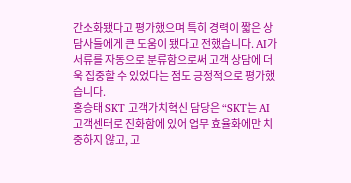간소화됐다고 평가했으며 특히 경력이 짧은 상담사들에게 큰 도움이 됐다고 전했습니다. AI가 서류를 자동으로 분류함으로써 고객 상담에 더욱 집중할 수 있었다는 점도 긍정적으로 평가했습니다.
홍승태 SKT 고객가치혁신 담당은 “SKT는 AI고객센터로 진화함에 있어 업무 효율화에만 치중하지 않고, 고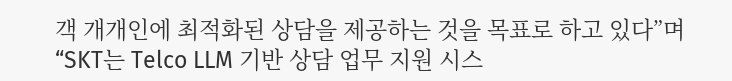객 개개인에 최적화된 상담을 제공하는 것을 목표로 하고 있다”며 “SKT는 Telco LLM 기반 상담 업무 지원 시스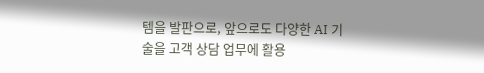템을 발판으로, 앞으로도 다양한 AI 기술을 고객 상담 업무에 활용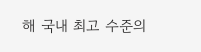해 국내 최고 수준의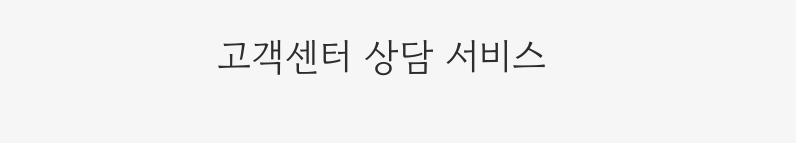고객센터 상담 서비스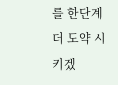를 한단계 더 도약 시키겠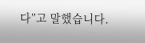다”고 말했습니다.